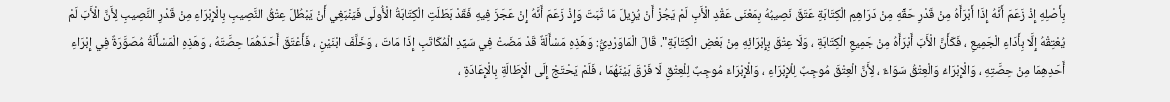بِأَصْلِهِ إِذْ زَعَمَ أَنَّهُ إِذَا أَبْرَأَهُ مِنْ قَدْرِ حَقِّهِ مِنْ دَرَاهِمِ الْكِتَابَةِ عَتَقَ نَصِيبُهُ بِمَعْنَى عَقْدِ الْأَبِ لَمْ يَجُزْ أَنْ يُزِيلَ مَا ثَبَتَ وَإِذْ زَعَمَ أَنَّهُ إِنْ عَجَزَ فِيهِ فَقَدْ بَطَلَتِ الْكِتَابَةُ الْأُولَى فَيَنْبَغِي أَنْ يَبْطُلَ عِتْقُ النَّصِيبِ بِالْإِبْرَاءِ مِنْ قَدْرِ النَّصِيبِ لِأَنَّ الْأَبَ لَمْ يُعْتِقْهُ إِلَّا بِأَدَاءِ الْجَمِيعِ ، فَكَأَنَّ الْأَبَ أَبْرَأَهُ مِنْ جَمِيعِ الْكِتَابَةِ ، وَلَا عِتْقَ بِإِبْرَائِهِ مِنْ بَعْضِ الْكِتَابَةِ". قَالَ الْمَاوَرْدِيُّ: وَهَذِهِ مَسْأَلَةٌ قَدْ مَضَتْ فِي سَيِّدِ الْمُكَاتَبِ إِذَا مَاتَ ، وَخَلَّفَ ابْنَيْنِ ، فَأَعْتَقَ أَحَدَهُمَا حِصَّتَهُ ، وَهَذِهِ الْمَسْأَلَةُ مُصَوَّرَةٌ فِي إِبْرَاءِ أَحَدِهِمَا مِنْ حِصَّتِهِ ، وَالْإِبْرَاءُ وَالْعِتْقُ سَوَاءٌ ، لِأَنَّ الْعِتْقَ مُوجِبٌ لِلْإِبْرَاءِ ، وَالْإِبْرَاءَ مُوجِبٌ لِلْعِتْقِ لَا فَرْقَ بَيْنَهُمَا ، فَلَمْ يَحْتَجْ إِلَى الْإِطَالَةِ بِالْإِعَادَةِ ،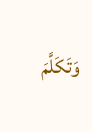وَتَكَلَّمَ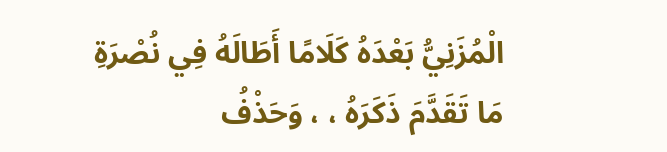الْمُزَنِيُّ بَعْدَهُ كَلَامًا أَطَالَهُ فِي نُصْرَةِ مَا تَقَدَّمَ ذَكَرَهُ ، ، وَحَذْفُ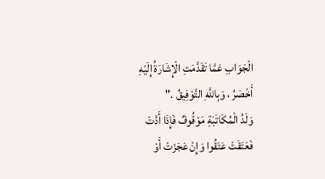الْجَوَابِ عَمَّا تَقَدَّمَتِ الْإِشَارَةُ إِلَيْهِ أَخْصَرُ ، وَبِاللَّهِ التَّوْفِيقُ ."
وَلَدُ الْمُكَاتَبَةِ مَوْقُوفٌ فَإِذَا أَدَّتْ فَعَتَقَتْ عَتَقُوا وَإِنْ عَجَزَتْ أَوْ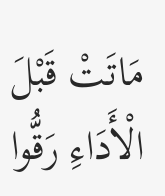مَاتَتْ قَبْلَ الْأَدَاءِ رَقُّوا